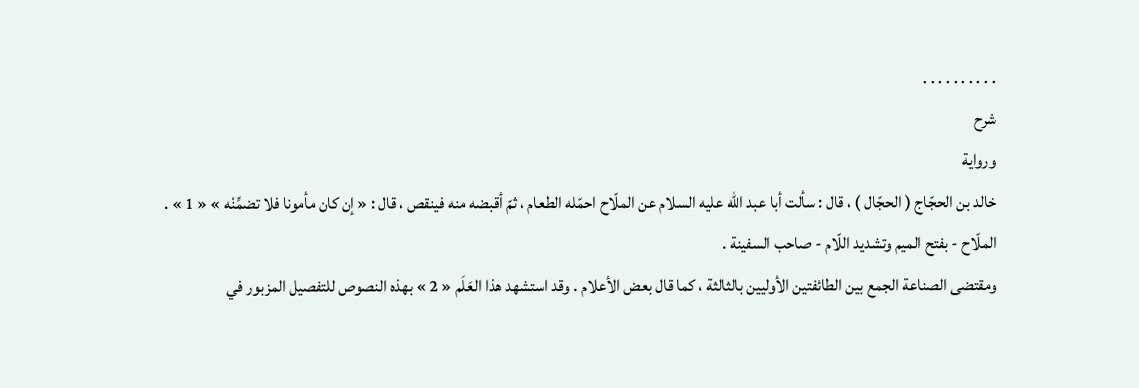. . . . . . . . . .
شرح
ورواية
خالد بن الحجّاج ( الحجّال ) ، قال : سألت أبا عبد اللّه عليه السلام عن الملّاح احمّله الطعام ، ثمّ أقبضه منه فينقص ، قال : « إن كان مأمونا فلا تضمِّنْه » « 1 » .
الملّاح - بفتح الميم وتشديد اللّام - صاحب السفينة .
ومقتضى الصناعة الجمع بين الطائفتين الأوليين بالثالثة ، كما قال بعض الأعلام . وقد استشهد هذا العَلَم « 2 » بهذه النصوص للتفصيل المزبور في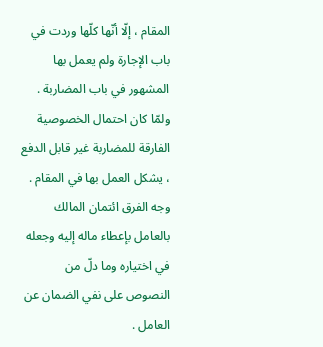المقام ، إلّا أنّها كلّها وردت في باب الإجارة ولم يعمل بها المشهور في باب المضاربة . ولمّا كان احتمال الخصوصية الفارقة للمضاربة غير قابل الدفع ، يشكل العمل بها في المقام .
وجه الفرق ائتمان المالك بالعامل بإعطاء ماله إليه وجعله في اختياره وما دلّ من النصوص على نفي الضمان عن العامل .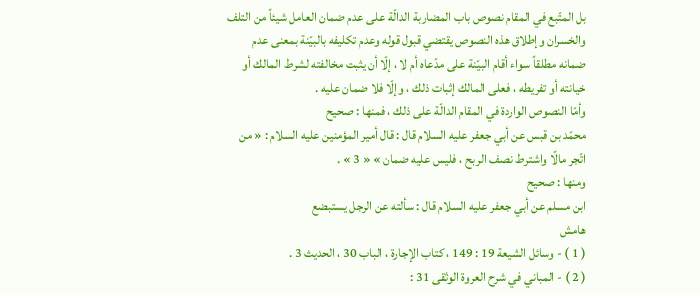بل المتّبع في المقام نصوص باب المضاربة الدالّة على عدم ضمان العامل شيئاً من التلف والخسران وإطلاق هذه النصوص يقتضي قبول قوله وعدم تكليفه بالبيّنة بمعنى عدم ضمانه مطلقاً سواء أقام البيّنة على مدّعاه أم لا ، إلّا أن يثبت مخالفته لشرط المالك أو خيانته أو تفريطه ، فعلى المالك إثبات ذلك ، وإلّا فلا ضمان عليه .
وأمّا النصوص الواردة في المقام الدالّة على ذلك ، فمنها : صحيح
محمّد بن قبس عن أبي جعفر عليه السلام قال : قال أمير المؤمنين عليه السلام : « من اتّجر مالًا واشترط نصف الربح ، فليس عليه ضمان » « 3 » .
ومنها : صحيح
ابن مسلم عن أبي جعفر عليه السلام قال : سألته عن الرجل يستبضع
هامش
( 1 ) - وسائل الشيعة 19 : 149 ، كتاب الإجارة ، الباب 30 ، الحديث 3 .
( 2 ) - المباني في شرح العروة الوثقى 31 :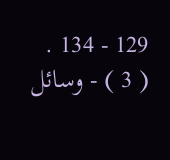129 - 134 .
( 3 ) - وسائل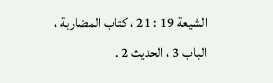الشيعة 19 : 21 ، كتاب المضاربة ، الباب 3 ، الحديث 2 .